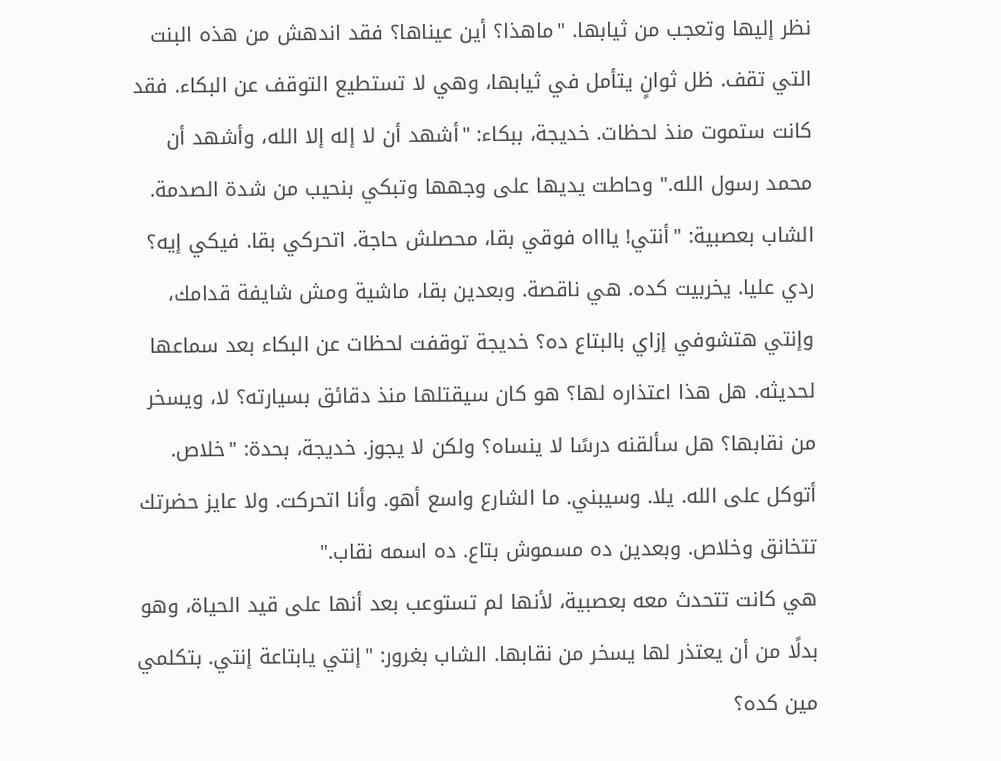نظر إليها وتعجب من ثيابها. "ماهذا؟ أين عيناها؟ فقد اندهش من هذه البنت التي تقف. ظل ثوانٍ يتأمل في ثيابها، وهي لا تستطيع التوقف عن البكاء. فقد كانت ستموت منذ لحظات. خديجة، ببكاء: "أشهد أن لا إله إلا الله، وأشهد أن محمد رسول الله." وحاطت يديها على وجهها وتبكي بنحيب من شدة الصدمة. الشاب بعصبية: "أنتي! ياااه فوقي بقا، محصلش حاجة. اتحركي بقا. فيكي إيه؟
ردي عليا. يخربيت كده. هي ناقصة. وبعدين بقا، ماشية ومش شايفة قدامك، وإنتي هتشوفي إزاي بالبتاع ده؟ خديجة توقفت لحظات عن البكاء بعد سماعها لحديثه. هل هذا اعتذاره لها؟ هو كان سيقتلها منذ دقائق بسيارته؟ لا، ويسخر من نقابها؟ هل سألقنه درسًا لا ينساه؟ ولكن لا يجوز. خديجة، بحدة: "خلاص. أتوكل على الله. يلا. وسيبني. ما الشارع واسع أهو. وأنا اتحركت. ولا عايز حضرتك تتخانق وخلاص. وبعدين ده مسموش بتاع. ده اسمه نقاب."
هي كانت تتحدث معه بعصبية، لأنها لم تستوعب بعد أنها على قيد الحياة، وهو بدلًا من أن يعتذر لها يسخر من نقابها. الشاب بغرور: "إنتي يابتاعة إنتي. بتكلمي مين كده؟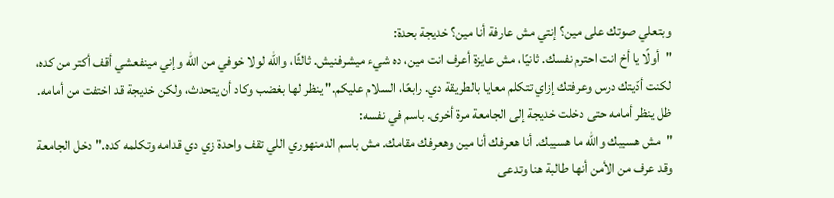وبتعلي صوتك على مين؟ إنتي مش عارفة أنا مين؟ خديجة بحدة:
"أولًا يا أخ انت احترم نفسك. ثانيًا، مش عايزة أعرف انت مين، ده شيء ميشرفنيش. ثالثًا، والله لولا خوفي من الله وإني مينفعشي أقف أكتر من كده، لكنت أدّيتك درس وعرفتك إزاي تتكلم معايا بالطريقة دي. رابعًا، السلام عليكم." ينظر لها بغضب وكاد أن يتحدث، ولكن خديجة قد اختفت من أمامه. ظل ينظر أمامه حتى دخلت خديجة إلى الجامعة مرة أخرى. باسم في نفسه:
"مش هسيبك والله ما هسيبك. أنا هعرفك أنا مين وهعرفك مقامك. مش باسم الدمنهوري اللي تقف واحدة زي دي قدامه وتكلمه كده." دخل الجامعة وقد عرف من الأمن أنها طالبة هنا وتدعى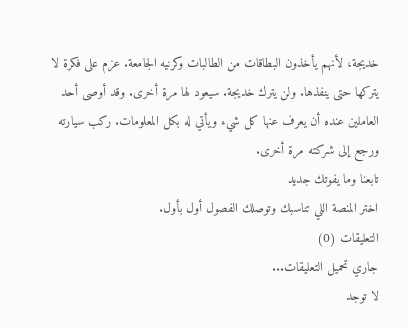خديجة، لأنهم يأخذون البطاقات من الطالبات وكرنيه الجامعة. عزم على فكرة لا يتركها حتى ينفذها. ولن يترك خديجة. سيعود لها مرة أخرى. وقد أوصى أحد العاملين عنده أن يعرف عنها كل شيء ويأتي له بكل المعلومات. ركب سيارته ورجع إلى شركته مرة أخرى.
تابعنا وما يفوتك جديد
اختر المنصة اللي تناسبك وتوصلك الفصول أول بأول.
التعليقات (0)
جاري تحميل التعليقات...
لا توجد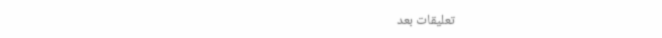تعليقات بعد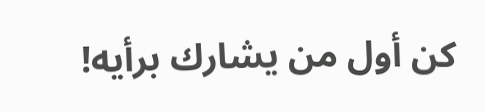كن أول من يشارك برأيه!